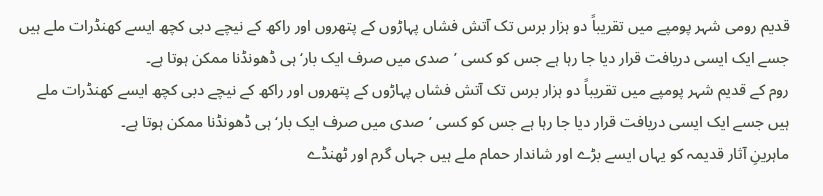قدیم رومی شہر پومپے میں تقریباً دو ہزار برس تک آتش فشاں پہاڑوں کے پتھروں اور راکھ کے نیچے دبی کچھ ایسے کھنڈرات ملے ہیں جسے ایک ایسی دریافت قرار دیا جا رہا ہے جس کو کسی ’صدی میں صرف ایک بار‘ ہی ڈھونڈنا ممکن ہوتا ہے۔
روم کے قدیم شہر پومپے میں تقریباً دو ہزار برس تک آتش فشاں پہاڑوں کے پتھروں اور راکھ کے نیچے دبی کچھ ایسے کھنڈرات ملے ہیں جسے ایک ایسی دریافت قرار دیا جا رہا ہے جس کو کسی ’صدی میں صرف ایک بار‘ ہی ڈھونڈنا ممکن ہوتا ہے۔
ماہرینِ آثار قدیمہ کو یہاں ایسے بڑے اور شاندار حمام ملے ہیں جہاں گرم اور ٹھنڈے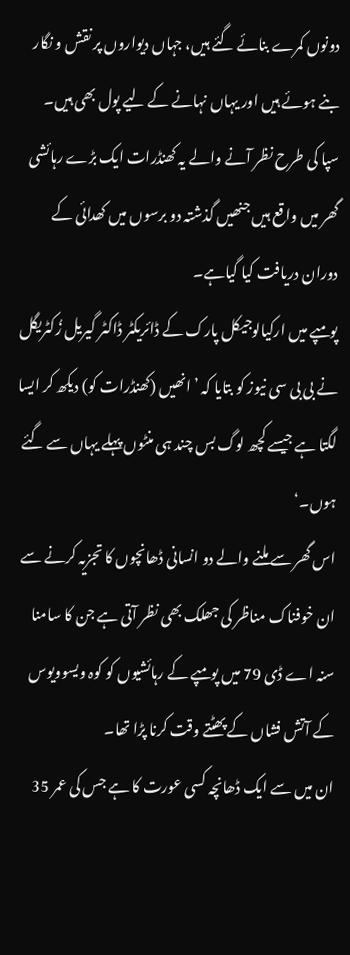دونوں کمرے بنائے گئے ہیں، جہاں دیواروں پر نقش و نگار بنے ہوئے ہیں اور یہاں نہانے کے لیے پول بھی ہیں۔
سپا کی طرح نظر آنے والے یہ کھنڈرات ایک بڑے رہائشی گھر میں واقع ہیں جنھیں گذشتہ دو برسوں میں کھدائی کے دوران دریافت کیا گیاہے۔
پومپے میں ارکیالوجیکل پارک کے ڈائریکٹر ڈاکٹر گیریل زُکٹریگل نے بی بی سی نیوز کو بتایا کہ ’انھیں (کھنڈرات کو) دیکھ کر ایسا لگتا ہے جیسے کچھ لوگ بس چند ہی منٹوں پہلے یہاں سے گئے ہوں۔‘
اس گھر سے ملنے والے دو انسانی ڈھانچوں کا تجزیہ کرنے سے ان خوفناک مناظر کی جھلک بھی نظر آتی ہے جن کا سامنا سنہ اے ڈی 79 میں پومپے کے رہائشیوں کو کوہ ویسوویوس کے آتش فشاں کے پھٹتے وقت کرنا پڑا تھا۔
ان میں سے ایک ڈھانچہ کسی عورت کا ہے جس کی عمر 35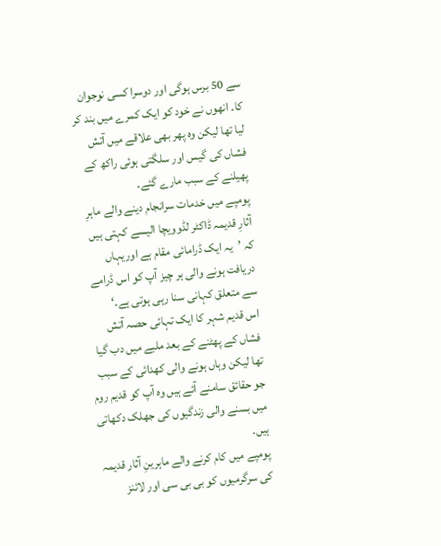سے 50 برس ہوگی اور دوسرا کسی نوجوان کا۔ انھوں نے خود کو ایک کمرے میں بند کر لیا تھا لیکن وہ پھر بھی علاقے میں آتش فشاں کی گیس اور سلگتی ہوئی راکھ کے پھیلنے کے سبب مارے گئے۔
پومپے میں خدمات سرانجام دینے والے ماہرِ آثارِ قدیمہ ڈاکٹر لڈوویچا الیسے کہتی ہیں کہ ’یہ ایک ڈرامائی مقام ہے اوریہاں دریافت ہونے والی ہر چیز آپ کو اس ڈرامے سے متعلق کہانی سنا رہی ہوتی ہے۔‘
اس قدیم شہر کا ایک تہائی حصہ آتش فشاں کے پھٹنے کے بعد ملبے میں دب گیا تھا لیکن وہاں ہونے والی کھدائی کے سبب جو حقائق سامنے آئے ہیں وہ آپ کو قدیم روم میں بسنے والی زندگیوں کی جھلک دکھاتی ہیں۔
پومپے میں کام کرنے والے ماہرینِ آثار قدیمہ کی سرگرمیوں کو بی بی سی اور لائنز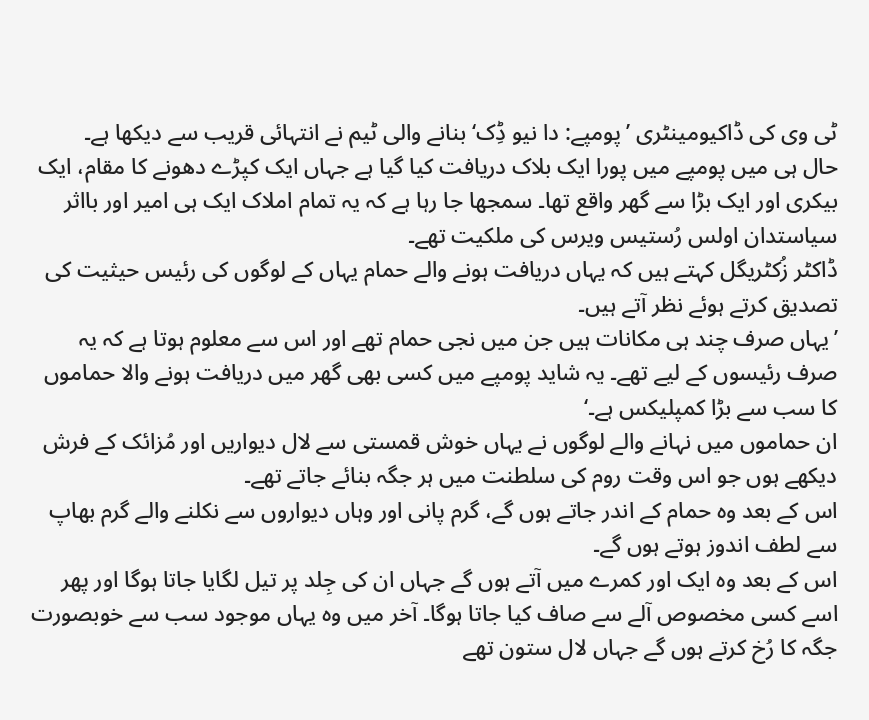ٹی وی کی ڈاکیومینٹری ’پومپے: دا نیو ڈِک‘ بنانے والی ٹیم نے انتہائی قریب سے دیکھا ہے۔
حال ہی میں پومپے میں پورا ایک بلاک دریافت کیا گیا ہے جہاں ایک کپڑے دھونے کا مقام، ایک بیکری اور ایک بڑا سے گھر واقع تھا۔ سمجھا جا رہا ہے کہ یہ تمام املاک ایک ہی امیر اور بااثر سیاستدان اولس رُستیس ویرس کی ملکیت تھے۔
ڈاکٹر زُکٹریگل کہتے ہیں کہ یہاں دریافت ہونے والے حمام یہاں کے لوگوں کی رئیس حیثیت کی تصدیق کرتے ہوئے نظر آتے ہیں۔
’یہاں صرف چند ہی مکانات ہیں جن میں نجی حمام تھے اور اس سے معلوم ہوتا ہے کہ یہ صرف رئیسوں کے لیے تھے۔ یہ شاید پومپے میں کسی بھی گھر میں دریافت ہونے والا حماموں کا سب سے بڑا کمپلیکس ہے۔‘
ان حماموں میں نہانے والے لوگوں نے یہاں خوش قمستی سے لال دیواریں اور مُزائک کے فرش دیکھے ہوں جو اس وقت روم کی سلطنت میں ہر جگہ بنائے جاتے تھے۔
اس کے بعد وہ حمام کے اندر جاتے ہوں گے، گرم پانی اور وہاں دیواروں سے نکلنے والے گرم بھاپ سے لطف اندوز ہوتے ہوں گے۔
اس کے بعد وہ ایک اور کمرے میں آتے ہوں گے جہاں ان کی جِلد پر تیل لگایا جاتا ہوگا اور پھر اسے کسی مخصوص آلے سے صاف کیا جاتا ہوگا۔ آخر میں وہ یہاں موجود سب سے خوبصورت جگہ کا رُخ کرتے ہوں گے جہاں لال ستون تھے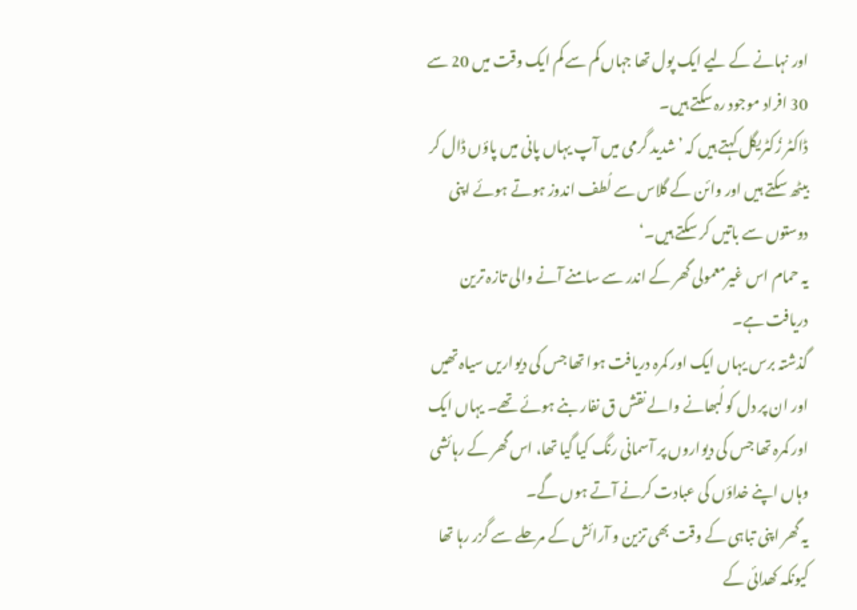اور نہانے کے لیے ایک پول تھا جہاں کم سے کم ایک وقت میں 20 سے 30 افراد موجود رہ سکتے ہیں۔
ڈاکٹر زُکٹریگل کہتے ہیں کہ ’شدید گرمی میں آپ یہاں پانی میں پاؤں ڈال کر بیٹھ سکتے ہیں اور وائن کے گلاس سے لُطف اندوز ہوتے ہوئے اپنی دوستوں سے باتیں کر سکتے ہیں۔‘
یہ حمام اس غیرمعمولی گھر کے اندر سے سامنے آنے والی تازہ ترین دریافت ہے۔
گذشتہ برس یہاں ایک اور کمرہ دریافت ہوا تھا جس کی دیواریں سیاہ تھیں اور ان پر دل کو لُبھانے والے نقش ق نفار بنے ہوئے تھے۔ یہاں ایک اور کمرہ تھا جس کی دیواروں پر آسمانی رنگ کیا گیا تھا، اس گھر کے رہائشی وہاں اپنے خداؤں کی عبادت کرنے آتے ہوں گے۔
یہ گھر اپنی تباہی کے وقت بھی تزین و آرائش کے مرحلے سے گزر رہا تھا کیونکہ کھدائی کے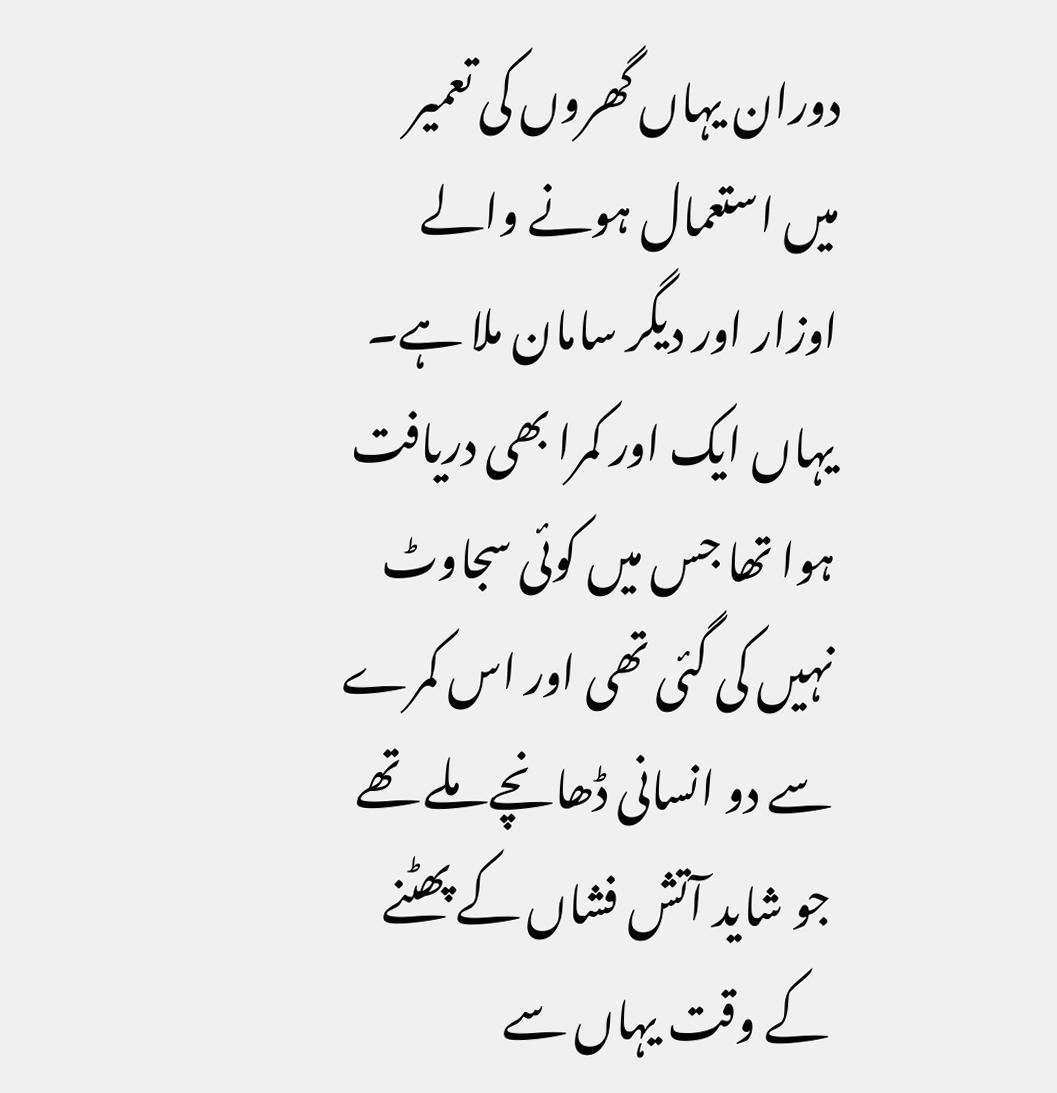دوران یہاں گھروں کی تعمیر میں استعمال ہونے والے اوزار اور دیگر سامان ملا ہے۔
یہاں ایک اور کمرا بھی دریافت ہوا تھا جس میں کوئی سجاوٹ نہیں کی گئی تھی اور اس کمرے سے دو انسانی ڈھانچے ملے تھے جو شاید آتش فشاں کے پھٹنے کے وقت یہاں سے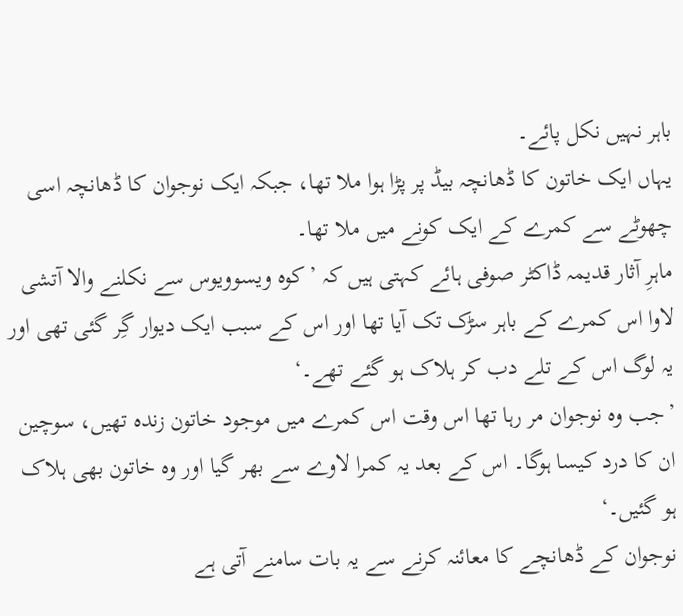باہر نہیں نکل پائے۔
یہاں ایک خاتون کا ڈھانچہ بیڈ پر پڑا ہوا ملا تھا، جبکہ ایک نوجوان کا ڈھانچہ اسی چھوٹے سے کمرے کے ایک کونے میں ملا تھا۔
ماہرِ آثار قدیمہ ڈاکٹر صوفی ہائے کہتی ہیں کہ ’کوہ ویسوویوس سے نکلنے والا آتشی لاوا اس کمرے کے باہر سڑک تک آیا تھا اور اس کے سبب ایک دیوار گِر گئی تھی اور یہ لوگ اس کے تلے دب کر ہلاک ہو گئے تھے۔‘
’جب وہ نوجوان مر رہا تھا اس وقت اس کمرے میں موجود خاتون زندہ تھیں، سوچین ان کا درد کیسا ہوگا۔ اس کے بعد یہ کمرا لاوے سے بھر گیا اور وہ خاتون بھی ہلاک ہو گئیں۔‘
نوجوان کے ڈھانچے کا معائنہ کرنے سے یہ بات سامنے آتی ہے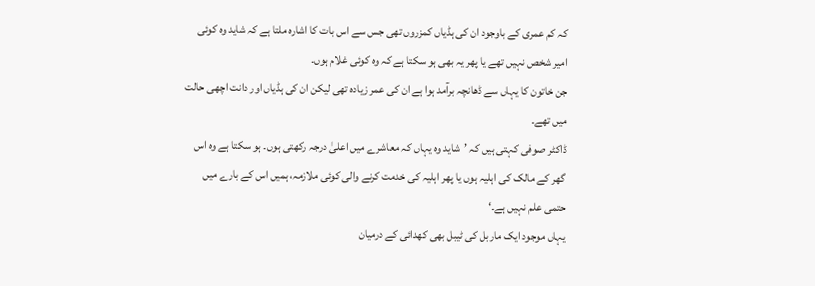کہ کم عمری کے باوجود ان کی ہڈیاں کمزروں تھی جس سے اس بات کا اشارہ ملتا ہے کہ شاید وہ کوئی امیر شخص نہیں تھے یا پھر یہ بھی ہو سکتا ہے کہ وہ کوئی غلام ہوں۔
جن خاتون کا یہاں سے ڈھانچہ برآمد ہوا ہے ان کی عمر زیادہ تھی لیکن ان کی ہڈیاں اور دانت اچھی حالت میں تھے۔
ڈاکٹر صوفی کہتی ہیں کہ ’شاید وہ یہاں کہ معاشرے میں اعلیٰ درجہ رکھتی ہوں۔ ہو سکتا ہے وہ اس گھر کے مالک کی اہلیہ ہوں یا پھر اہلیہ کی خدمت کرنے والی کوئی ملازمہ، ہمیں اس کے بارے میں حتمی علم نہیں ہے۔‘
یہاں موجود ایک ماربل کی ٹیبل بھی کھدائی کے درمیان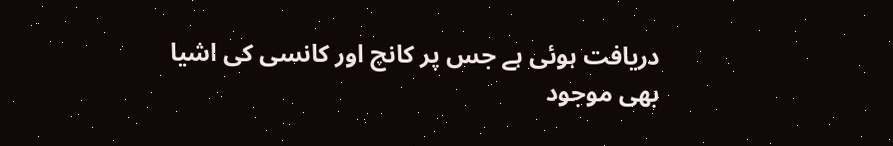دریافت ہوئی ہے جس پر کانچ اور کانسی کی اشیا بھی موجود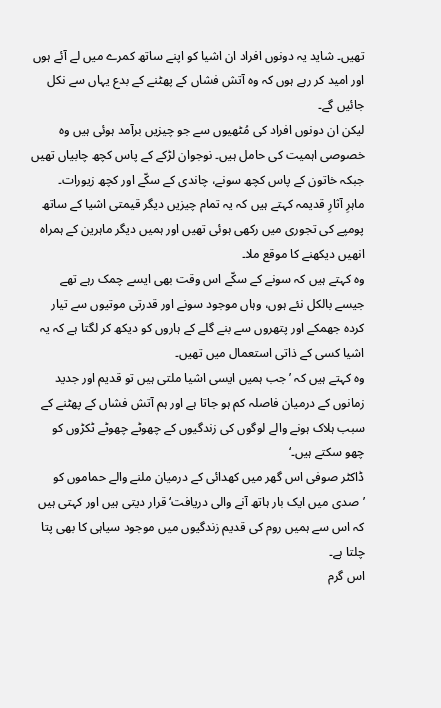تھیں۔ شاید یہ دونوں افراد ان اشیا کو اپنے ساتھ کمرے میں لے آئے ہوں اور امید کر رہے ہوں کہ وہ آتش فشاں کے پھٹنے کے بدع یہاں سے نکل جائیں گے۔
لیکن ان دونوں افراد کی مُٹھیوں سے جو چیزیں برآمد ہوئی ہیں وہ خصوصی اہمیت کی حامل ہیں۔ نوجوان لڑکے کے پاس کچھ چابیاں تھیں جبکہ خاتون کے پاس کچھ سونے، چاندی کے سکّے اور کچھ زیورات۔
ماہرِ آثارِ قدیمہ کہتے ہیں کہ یہ تمام چیزیں دیگر قیمتی اشیا کے ساتھ پومپے کی تجوری میں رکھی ہوئی تھیں اور ہمیں دیگر ماہرین کے ہمراہ انھیں دیکھنے کا موقع ملا۔
وہ کہتے ہیں کہ سونے کے سکّے اس وقت بھی ایسے چمک رہے تھے جیسے بالکل نئے ہوں، وہاں موجود سونے اور قدرتی موتیوں سے تیار کردہ جھمکے اور پتھروں سے بنے گلے کے ہاروں کو دیکھ کر لگتا ہے کہ یہ اشیا کسی کے ذاتی استعمال میں تھیں۔
وہ کہتے ہیں کہ ’جب ہمیں ایسی اشیا ملتی ہیں تو قدیم اور جدید زمانوں کے درمیان فاصلہ کم ہو جاتا ہے اور ہم آتش فشاں کے پھٹنے کے سبب ہلاک ہونے والے لوگوں کی زندگیوں کے چھوٹے چھوٹے ٹکڑوں کو چھو سکتے ہیں۔‘
ڈاکٹر صوفی اس گھر میں کھدائی کے درمیان ملنے والے حماموں کو ’صدی میں ایک بار ہاتھ آنے والی دریافت‘ قرار دیتی ہیں اور کہتی ہیں کہ اس سے ہمیں روم کی قدیم زندگیوں میں موجود سیاہی کا بھی پتا چلتا ہے۔
اس گرم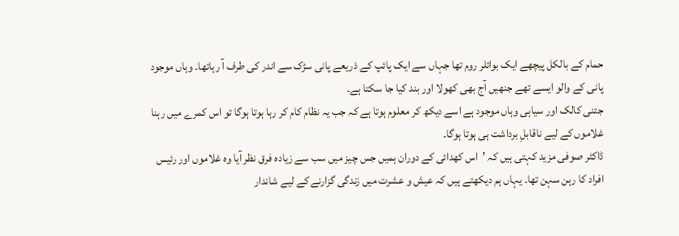حمام کے بالکل پیچھے ایک بوائلر روم تھا جہاں سے ایک پائپ کے ذریعے پانی سڑک سے اندر کی طرف آ رہاتھا۔ وہاں موجود پانی کے والو ایسے تھے جنھیں آج بھی کھولا اور بند کیا جا سکتا ہے۔
جتنی کالک اور سیاہی وہاں موجود ہے اسے دیکھ کر معلوم ہوتا ہے کہ جب یہ نظام کام کر رہا ہوتا ہوگا تو اس کمرے میں رہنا غلاموں کے لیے ناقابلِ برداشت ہی ہوتا ہوگا۔
ڈاکٹر صوفی مزید کہتی ہیں کہ ’اس کھدائی کے دوران ہمیں جس چیز میں سب سے زیادہ فرق نظر آیا وہ غلاموں اور رئیس افراد کا رہن سہن تھا۔ یہاں ہم دیکھتے ہیں کہ عیش و عشرت میں زندگی گزارنے کے لیے شاندار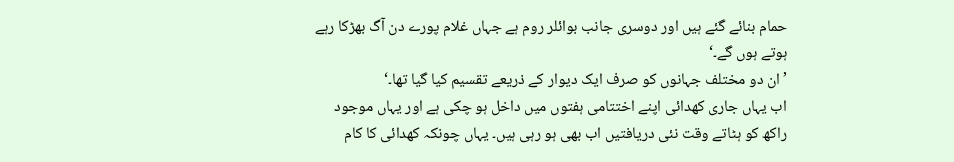حمام بنائے گئے ہیں اور دوسری جانب بوائلر روم ہے جہاں غلام پورے دن آگ بھڑکا رہے ہوتے ہوں گے۔‘
’ان دو مختلف جہانوں کو صرف ایک دیوار کے ذریعے تقسیم کیا گیا تھا۔‘
اب یہاں جاری کھدائی اپنے اختتامی ہفتوں میں داخل ہو چکی ہے اور یہاں موجود راکھ کو ہٹاتے وقت نئی دریافتیں اب بھی ہو رہی ہیں۔ یہاں چونکہ کھدائی کا کام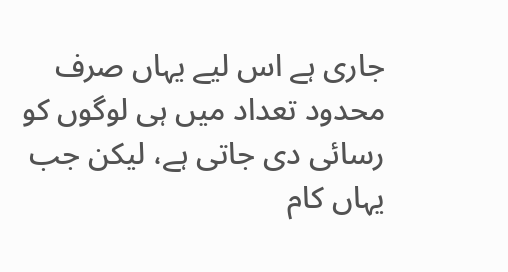جاری ہے اس لیے یہاں صرف محدود تعداد میں ہی لوگوں کو رسائی دی جاتی ہے، لیکن جب یہاں کام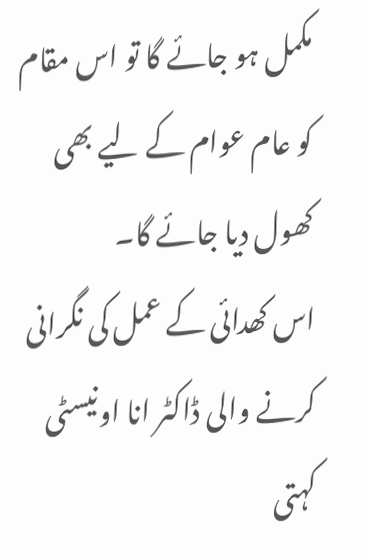مکمل ہو جائے گا تو اس مقام کو عام عوام کے لیے بھی کھول دیا جائے گا۔
اس کھدائی کے عمل کی نگرانی کرنے والی ڈاکٹر انا اونیسٹی کہتی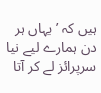ہیں کہ ’یہاں ہر دن ہمارے لیے نیا سرپرائز لے کر آتا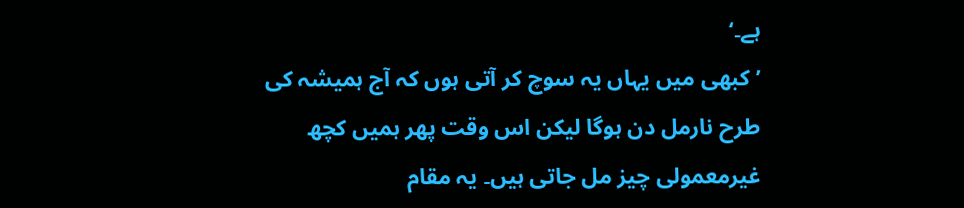ہے۔‘
’کبھی میں یہاں یہ سوچ کر آتی ہوں کہ آج ہمیشہ کی طرح نارمل دن ہوگا لیکن اس وقت پھر ہمیں کچھ غیرمعمولی چیز مل جاتی ہیں۔ یہ مقام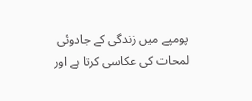پومپے میں زندگی کے جادوئی لمحات کی عکاسی کرتا ہے اور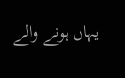یہاں ہونے والے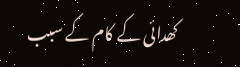کھدائی کے کام کے سبب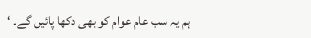ہم یہ سب عام عوام کو بھی دکھا پائیں گے۔ ‘